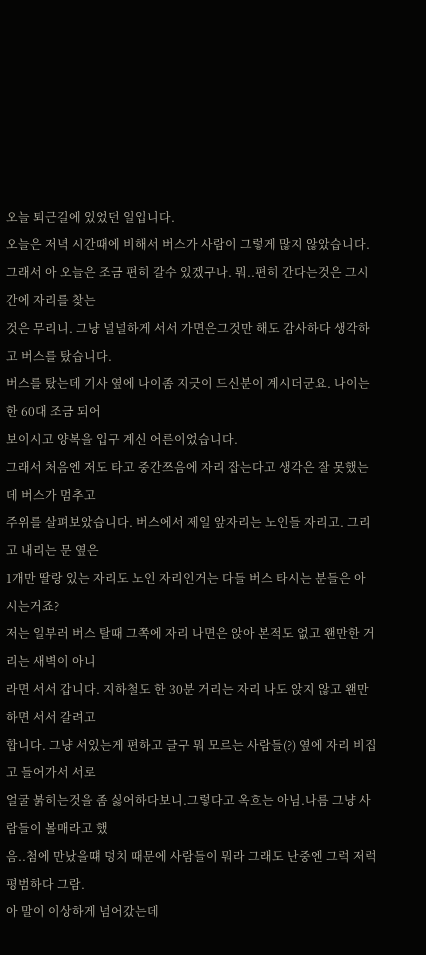오늘 퇴근길에 있었던 일입니다.
오늘은 저녁 시간때에 비해서 버스가 사람이 그렇게 많지 않았습니다.
그래서 아 오늘은 조금 편히 갈수 있겠구나. 뭐..편히 간다는것은 그시간에 자리를 찾는
것은 무리니. 그냥 널널하게 서서 가면은그것만 해도 감사하다 생각하고 버스를 탔습니다.
버스를 탔는데 기사 옆에 나이좀 지긋이 드신분이 계시더군요. 나이는 한 60대 조금 되어
보이시고 양복을 입구 계신 어른이었습니다.
그래서 처음엔 저도 타고 중간쯔음에 자리 잡는다고 생각은 잘 못했는데 버스가 멈추고
주위를 살펴보았습니다. 버스에서 제일 앞자리는 노인들 자리고. 그리고 내리는 문 옆은
1개만 딸랑 있는 자리도 노인 자리인거는 다들 버스 타시는 분들은 아시는거죠?
저는 일부러 버스 탈때 그쪽에 자리 나면은 앉아 본적도 없고 왠만한 거리는 새벽이 아니
라면 서서 갑니다. 지하철도 한 30분 거리는 자리 나도 앉지 않고 왠만하면 서서 갈려고
합니다. 그냥 서있는게 편하고 글구 뭐 모르는 사람들(?) 옆에 자리 비집고 들어가서 서로
얼굴 붉히는것을 좀 싫어하다보니.그렇다고 옥흐는 아님.나름 그냥 사람들이 볼매라고 했
음..첨에 만났을떄 덩치 때문에 사람들이 뭐라 그래도 난중엔 그럭 저럭 평범하다 그람.
아 말이 이상하게 넘어갔는데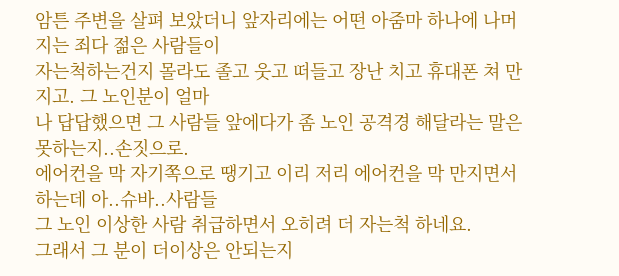암튼 주변을 살펴 보았더니 앞자리에는 어떤 아줌마 하나에 나머지는 죄다 젊은 사람들이
자는척하는건지 몰라도 졸고 웃고 떠들고 장난 치고 휴대폰 쳐 만지고. 그 노인분이 얼마
나 답답했으면 그 사람들 앞에다가 좀 노인 공격경 해달라는 말은 못하는지..손짓으로.
에어컨을 막 자기쪽으로 땡기고 이리 저리 에어컨을 막 만지면서 하는데 아..슈바..사람들
그 노인 이상한 사람 취급하면서 오히려 더 자는척 하네요.
그래서 그 분이 더이상은 안되는지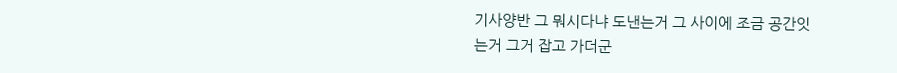기사양반 그 뭐시다냐 도낸는거 그 사이에 조금 공간잇
는거 그거 잡고 가더군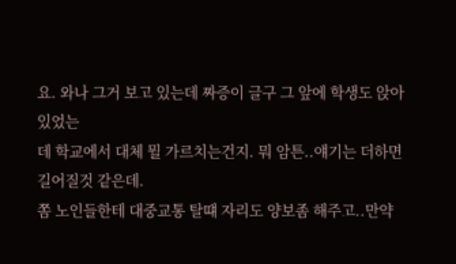요. 와나 그거 보고 있는데 짜증이 글구 그 앞에 학생도 앉아 있었는
데 학교에서 대체 뭘 가르치는건지. 뭐 암튼..얘기는 더하면 길어질것 같은데.
쫌 노인들한테 대중교통 탈떄 자리도 양보좀 해주고..만약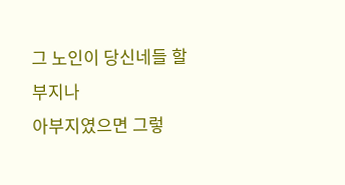그 노인이 당신네들 할부지나
아부지였으면 그렇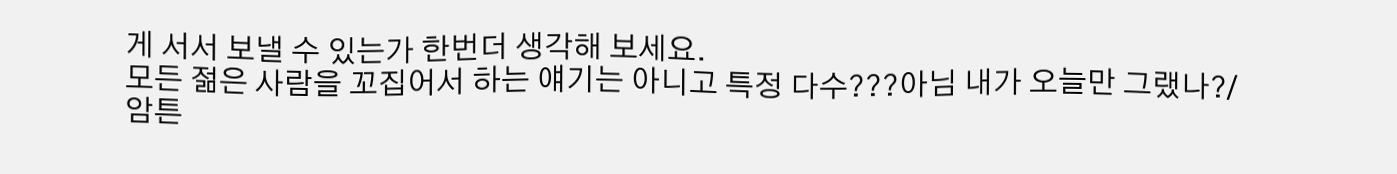게 서서 보낼 수 있는가 한번더 생각해 보세요.
모든 젊은 사람을 꼬집어서 하는 얘기는 아니고 특정 다수???아님 내가 오늘만 그랬나?/
암튼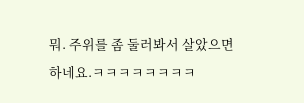뭐. 주위를 좀 둘러봐서 살았으면 하네요.ㅋㅋㅋㅋㅋㅋㅋㅋ